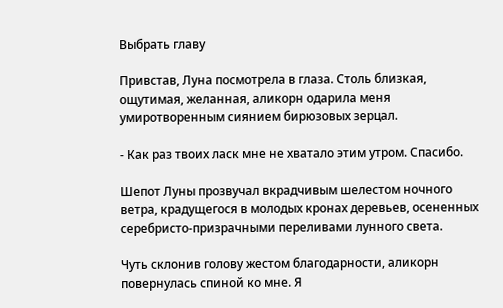Выбрать главу

Привстав, Луна посмотрела в глаза. Столь близкая, ощутимая, желанная, аликорн одарила меня умиротворенным сиянием бирюзовых зерцал.

- Как раз твоих ласк мне не хватало этим утром. Спасибо.

Шепот Луны прозвучал вкрадчивым шелестом ночного ветра, крадущегося в молодых кронах деревьев, осененных серебристо-призрачными переливами лунного света.

Чуть склонив голову жестом благодарности, аликорн повернулась спиной ко мне. Я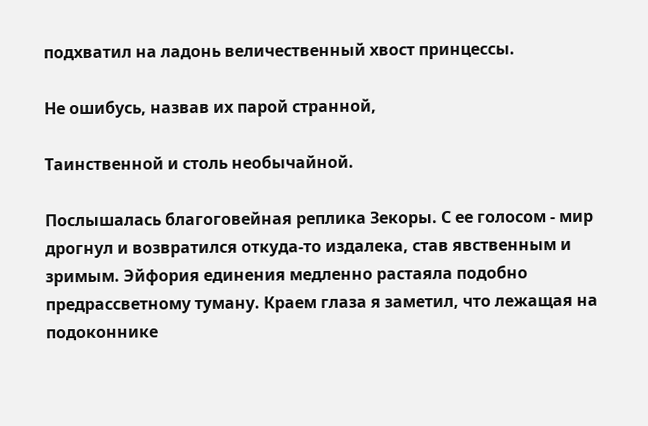подхватил на ладонь величественный хвост принцессы.

Не ошибусь, назвав их парой странной,

Таинственной и столь необычайной.

Послышалась благоговейная реплика Зекоры. С ее голосом - мир дрогнул и возвратился откуда-то издалека, став явственным и зримым. Эйфория единения медленно растаяла подобно предрассветному туману. Краем глаза я заметил, что лежащая на подоконнике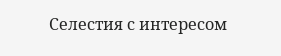Селестия с интересом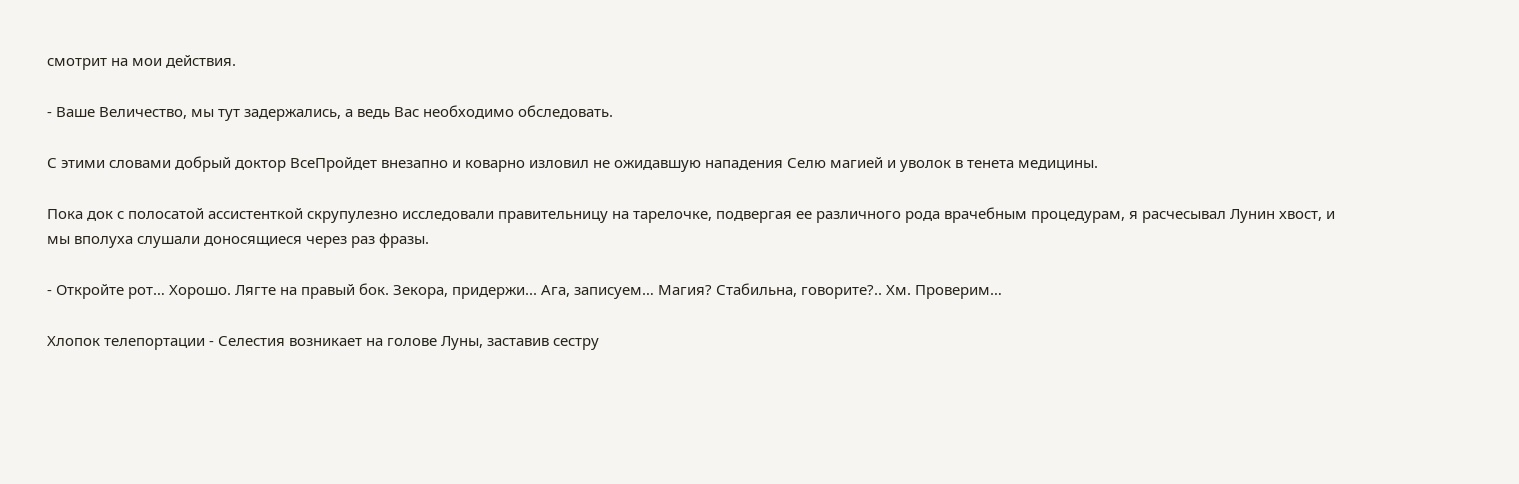смотрит на мои действия.

- Ваше Величество, мы тут задержались, а ведь Вас необходимо обследовать.

С этими словами добрый доктор ВсеПройдет внезапно и коварно изловил не ожидавшую нападения Селю магией и уволок в тенета медицины.

Пока док с полосатой ассистенткой скрупулезно исследовали правительницу на тарелочке, подвергая ее различного рода врачебным процедурам, я расчесывал Лунин хвост, и мы вполуха слушали доносящиеся через раз фразы.

- Откройте рот… Хорошо. Лягте на правый бок. Зекора, придержи... Ага, записуем… Магия? Стабильна, говорите?.. Хм. Проверим…

Хлопок телепортации - Селестия возникает на голове Луны, заставив сестру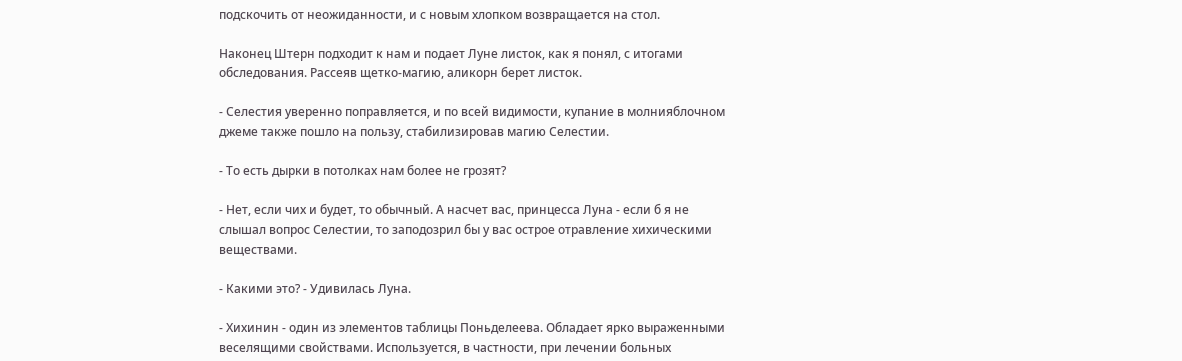подскочить от неожиданности, и с новым хлопком возвращается на стол.

Наконец Штерн подходит к нам и подает Луне листок, как я понял, с итогами обследования. Рассеяв щетко-магию, аликорн берет листок.

- Селестия уверенно поправляется, и по всей видимости, купание в молнияблочном джеме также пошло на пользу, стабилизировав магию Селестии.

- То есть дырки в потолках нам более не грозят?

- Нет, если чих и будет, то обычный. А насчет вас, принцесса Луна - если б я не слышал вопрос Селестии, то заподозрил бы у вас острое отравление хихическими веществами.

- Какими это? - Удивилась Луна.

- Хихинин - один из элементов таблицы Поньделеева. Обладает ярко выраженными веселящими свойствами. Используется, в частности, при лечении больных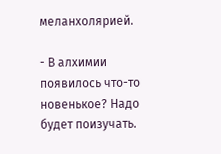меланхолярией.

- В алхимии появилось что-то новенькое? Надо будет поизучать.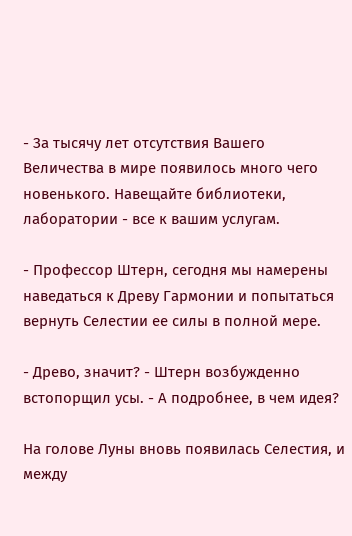- За тысячу лет отсутствия Вашего Величества в мире появилось много чего новенького. Навещайте библиотеки, лаборатории - все к вашим услугам.

- Профессор Штерн, сегодня мы намерены наведаться к Древу Гармонии и попытаться вернуть Селестии ее силы в полной мере.

- Древо, значит? - Штерн возбужденно встопорщил усы. - А подробнее, в чем идея?

На голове Луны вновь появилась Селестия, и между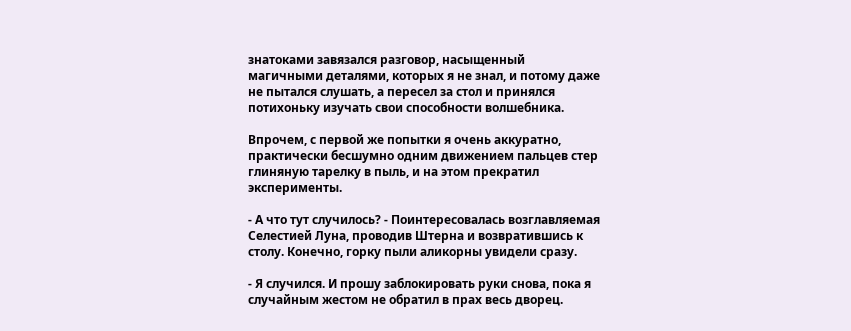знатоками завязался разговор, насыщенный магичными деталями, которых я не знал, и потому даже не пытался слушать, а пересел за стол и принялся потихоньку изучать свои способности волшебника.

Впрочем, с первой же попытки я очень аккуратно, практически бесшумно одним движением пальцев стер глиняную тарелку в пыль, и на этом прекратил эксперименты.

- А что тут случилось? - Поинтересовалась возглавляемая Селестией Луна, проводив Штерна и возвратившись к столу. Конечно, горку пыли аликорны увидели сразу.

- Я случился. И прошу заблокировать руки снова, пока я случайным жестом не обратил в прах весь дворец.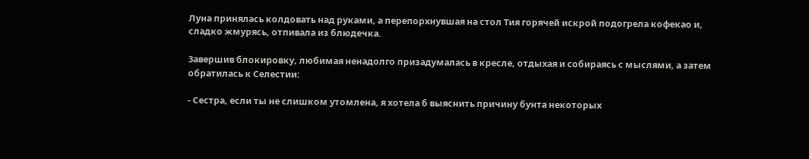Луна принялась колдовать над руками, а перепорхнувшая на стол Тия горячей искрой подогрела кофекао и, сладко жмурясь, отпивала из блюдечка.

Завершив блокировку, любимая ненадолго призадумалась в кресле, отдыхая и собираясь с мыслями, а затем обратилась к Селестии:

- Сестра, если ты не слишком утомлена, я хотела б выяснить причину бунта некоторых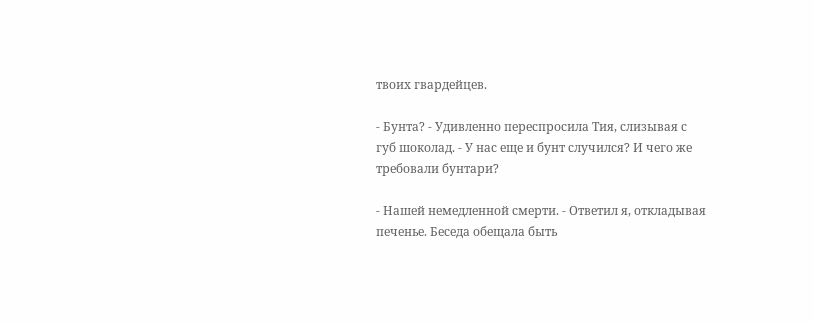твоих гвардейцев.

- Бунта? - Удивленно переспросила Тия, слизывая с губ шоколад. - У нас еще и бунт случился? И чего же требовали бунтари?

- Нашей немедленной смерти. - Ответил я, откладывая печенье. Беседа обещала быть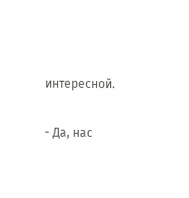интересной.

- Да, нас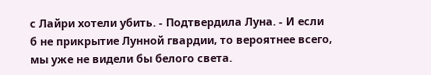с Лайри хотели убить. - Подтвердила Луна. - И если б не прикрытие Лунной гвардии, то вероятнее всего, мы уже не видели бы белого света.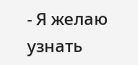- Я желаю узнать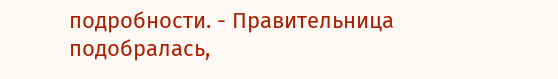подробности. - Правительница подобралась,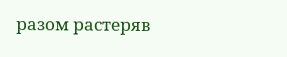разом растеряв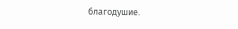благодушие.